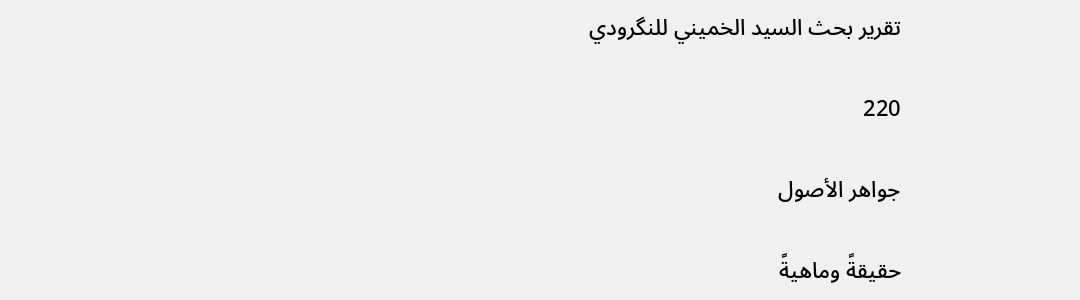تقرير بحث السيد الخميني للنگرودي

220

جواهر الأصول

حقيقةً وماهيةً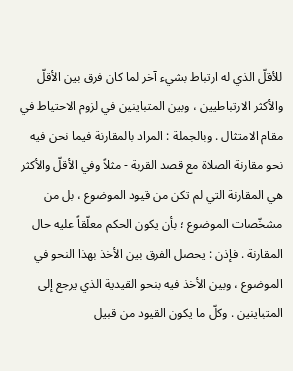للأقلّ الذي له ارتباط بشيء آخر لما كان فرق بين الأقلّ والأكثر الارتباطيين ، وبين المتباينين في لزوم الاحتياط في مقام الامتثال . وبالجملة : المراد بالمقارنة فيما نحن فيه نحو مقارنة الصلاة مع قصد القربة - مثلاً وفي الأقلّ والأكثر هي المقارنة التي لم تكن من قيود الموضوع ، بل من مشخّصات الموضوع ؛ بأن يكون الحكم معلّقاً عليه حال المقارنة . فإذن : يحصل الفرق بين الأخذ بهذا النحو في الموضوع ، وبين الأخذ فيه بنحو القيدية الذي يرجع إلى المتباينين . وكلّ ما يكون القيود من قبيل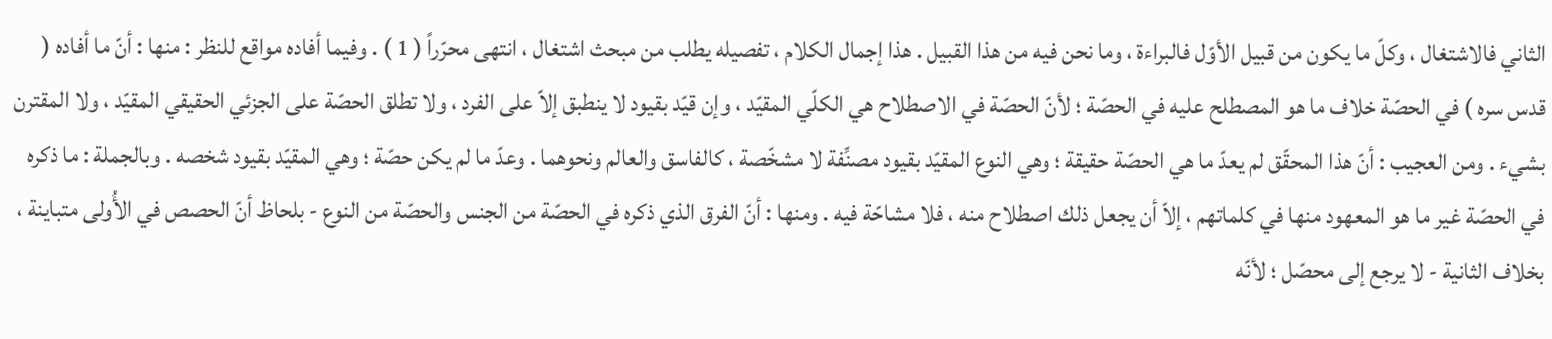الثاني فالاشتغال ، وكلّ ما يكون من قبيل الأوّل فالبراءة ، وما نحن فيه من هذا القبيل . هذا إجمال الكلام ، تفصيله يطلب من مبحث اشتغال ، انتهى محرّراً ( 1 ) . وفيما أفاده مواقع للنظر : منها : أنّ ما أفاده ( قدس سره ) في الحصّة خلاف ما هو المصطلح عليه في الحصّة ؛ لأنّ الحصّة في الاصطلاح هي الكلّي المقيّد ، وإن قيّد بقيود لا ينطبق إلاّ على الفرد ، ولا تطلق الحصّة على الجزئي الحقيقي المقيّد ، ولا المقترن بشيء . ومن العجيب : أنّ هذا المحقّق لم يعدّ ما هي الحصّة حقيقة ؛ وهي النوع المقيّد بقيود مصنِّفة لا مشخّصة ، كالفاسق والعالم ونحوهما . وعدّ ما لم يكن حصّة ؛ وهي المقيّد بقيود شخصه . وبالجملة : ما ذكره في الحصّة غير ما هو المعهود منها في كلماتهم ، إلاّ أن يجعل ذلك اصطلاح منه ، فلا مشاحّة فيه . ومنها : أنّ الفرق الذي ذكره في الحصّة من الجنس والحصّة من النوع - بلحاظ أنّ الحصص في الأُولى متباينة ، بخلاف الثانية - لا يرجع إلى محصّل ؛ لأنّه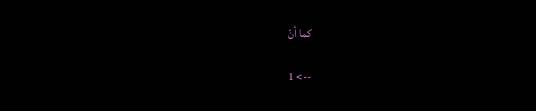كما أنّ

--> 1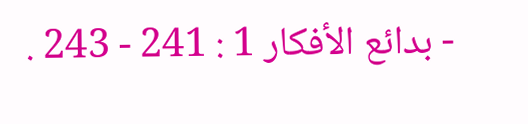- بدائع الأفكار 1 : 241 - 243 .